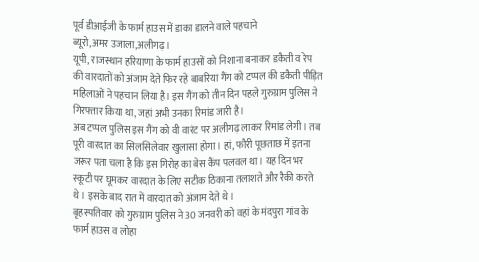पूर्व डीआईजी के फार्म हाउस में डाका डालने वाले पहचाने
ब्यूरो,अमर उजाला,अलीगढ़।
यूपी, राजस्थान हरियाणा के फार्म हाउसों को निशाना बनाकर डकैती व रेप की वारदातों को अंजाम देते फिर रहे बाबरिया गैंग को टप्पल की डकैती पीड़ित महिलाओं ने पहचान लिया है। इस गैंग को तीन दिन पहले गुरुग्राम पुलिस ने गिरफ्तार किया था, जहां अभी उनका रिमांड जारी है।
अब टप्पल पुलिस इस गैंग को वी वारंट पर अलीगढ़ लाकर रिमांड लेगी। तब पूरी वारदात का सिलसिलेवार खुलासा होगा। हां, फौरी पूछताछ में इतना जरूर पता चला है कि इस गिरोह का बेस कैंप पलवल था। यह दिन भर स्कूटी पर घूमकर वारदात के लिए सटीक ठिकाना तलाशते और रैकी करते थे। इसके बाद रात में वारदात को अंजाम देते थे।
बृहस्पतिवार को गुरुग्राम पुलिस ने 30 जनवरी को वहां के मंदपुरा गांव के फार्म हाउस व लोहा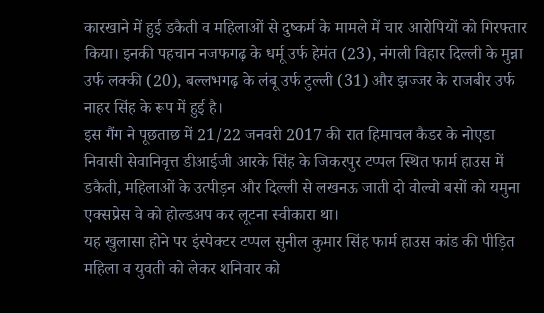कारखाने में हुई डकैती व महिलाओं से दुष्कर्म के मामले में चार आरोपियों को गिरफ्तार किया। इनकी पहचान नजफगढ़ के धर्मू उर्फ हेमंत (23), नंगली विहार दिल्ली के मुन्ना उर्फ लक्की (20), बल्लभगढ़ के लंबू उर्फ टुल्ली (31) और झज्जर के राजबीर उर्फ नाहर सिंह के रूप में हुई है।
इस गैंग ने पूछताछ में 21/22 जनवरी 2017 की रात हिमाचल कैडर के नोएडा निवासी सेवानिवृत्त डीआईजी आरके सिंह के जिकरपुर टप्पल स्थित फार्म हाउस में डकैती, महिलाओं के उत्पीड़न और दिल्ली से लखनऊ जाती दो वोल्वो बसों को यमुना एक्सप्रेस वे को होल्डअप कर लूटना स्वीकारा था।
यह खुलासा होने पर इंस्पेक्टर टप्पल सुनील कुमार सिंह फार्म हाउस कांड की पीड़ित महिला व युवती को लेकर शनिवार को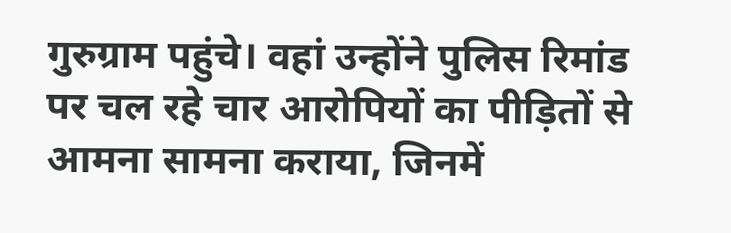गुरुग्राम पहुंचे। वहां उन्होंने पुलिस रिमांड पर चल रहे चार आरोपियों का पीड़ितों से आमना सामना कराया, जिनमें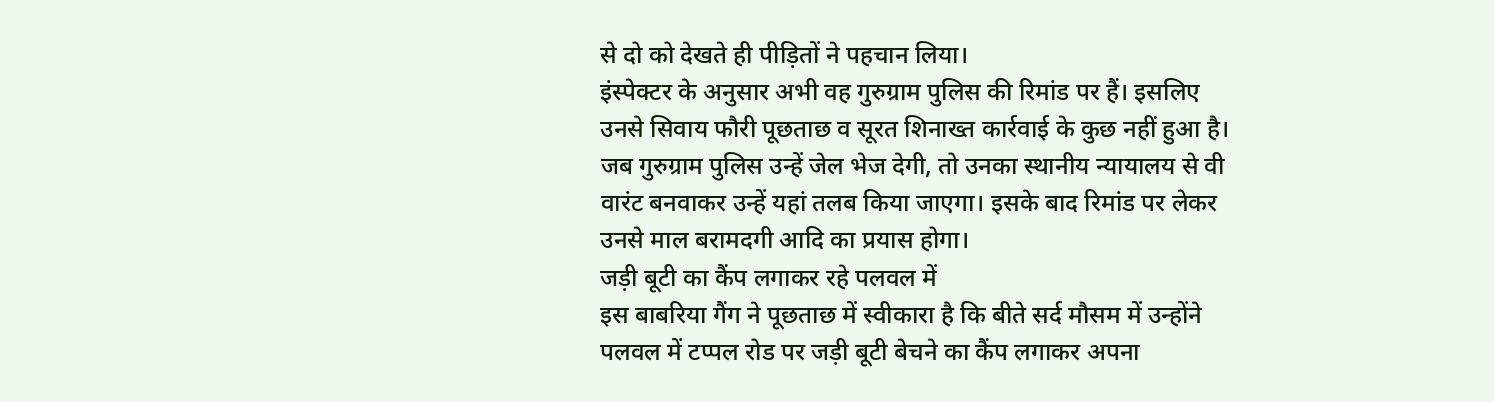से दो को देखते ही पीड़ितों ने पहचान लिया।
इंस्पेक्टर के अनुसार अभी वह गुरुग्राम पुलिस की रिमांड पर हैं। इसलिए उनसे सिवाय फौरी पूछताछ व सूरत शिनाख्त कार्रवाई के कुछ नहीं हुआ है। जब गुरुग्राम पुलिस उन्हें जेल भेज देगी, तो उनका स्थानीय न्यायालय से वी वारंट बनवाकर उन्हें यहां तलब किया जाएगा। इसके बाद रिमांड पर लेकर उनसे माल बरामदगी आदि का प्रयास होगा।
जड़ी बूटी का कैंप लगाकर रहे पलवल में
इस बाबरिया गैंग ने पूछताछ में स्वीकारा है कि बीते सर्द मौसम में उन्होंने पलवल में टप्पल रोड पर जड़ी बूटी बेचने का कैंप लगाकर अपना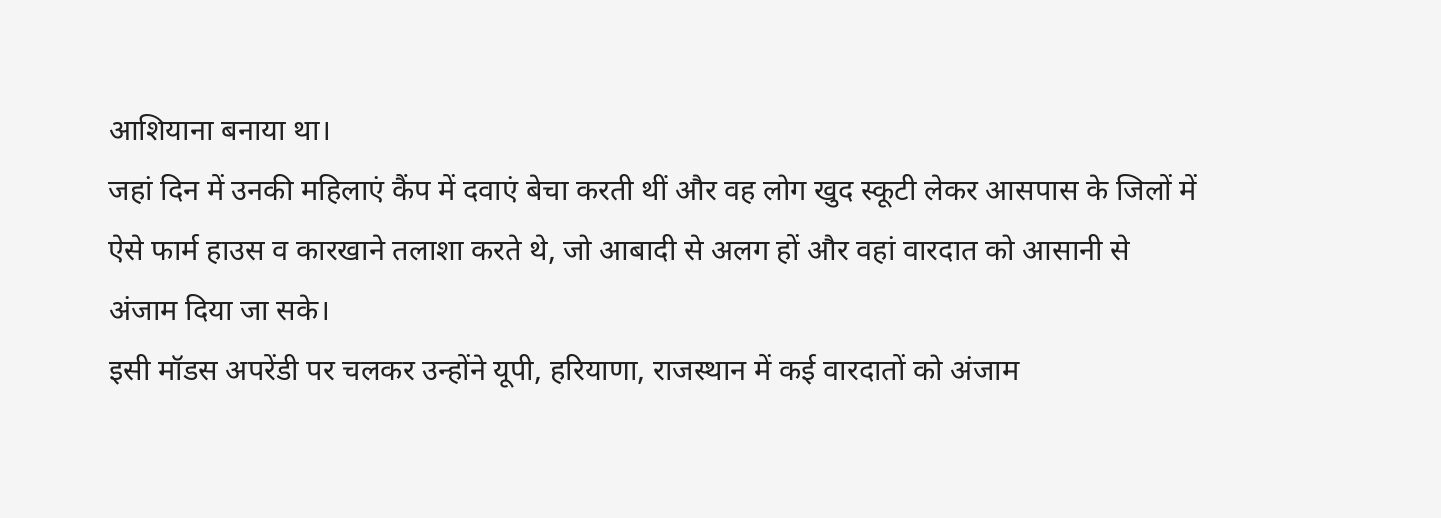आशियाना बनाया था।
जहां दिन में उनकी महिलाएं कैंप में दवाएं बेचा करती थीं और वह लोग खुद स्कूटी लेकर आसपास के जिलों में ऐसे फार्म हाउस व कारखाने तलाशा करते थे, जो आबादी से अलग हों और वहां वारदात को आसानी से अंजाम दिया जा सके।
इसी मॉडस अपरेंडी पर चलकर उन्होंने यूपी, हरियाणा, राजस्थान में कई वारदातों को अंजाम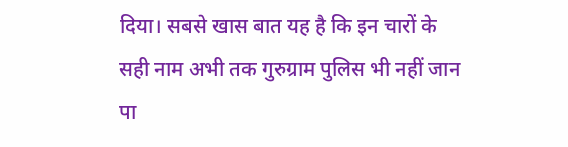दिया। सबसे खास बात यह है कि इन चारों के सही नाम अभी तक गुरुग्राम पुलिस भी नहीं जान पा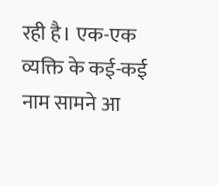रही है। एक-एक व्यक्ति के कई-कई नाम सामने आ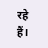रहे हैं।